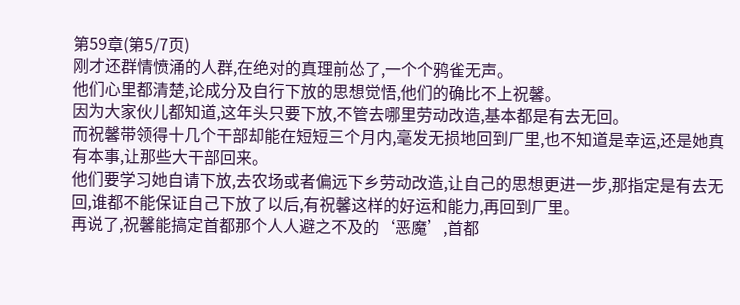第59章(第5/7页)
刚才还群情愤涌的人群,在绝对的真理前怂了,一个个鸦雀无声。
他们心里都清楚,论成分及自行下放的思想觉悟,他们的确比不上祝馨。
因为大家伙儿都知道,这年头只要下放,不管去哪里劳动改造,基本都是有去无回。
而祝馨带领得十几个干部却能在短短三个月内,毫发无损地回到厂里,也不知道是幸运,还是她真有本事,让那些大干部回来。
他们要学习她自请下放,去农场或者偏远下乡劳动改造,让自己的思想更进一步,那指定是有去无回,谁都不能保证自己下放了以后,有祝馨这样的好运和能力,再回到厂里。
再说了,祝馨能搞定首都那个人人避之不及的‘恶魔’,首都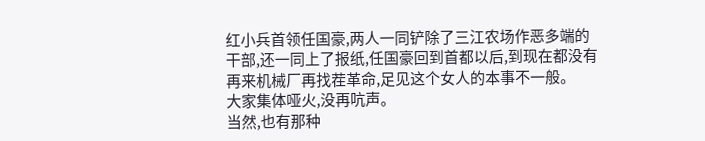红小兵首领任国豪,两人一同铲除了三江农场作恶多端的干部,还一同上了报纸,任国豪回到首都以后,到现在都没有再来机械厂再找茬革命,足见这个女人的本事不一般。
大家集体哑火,没再吭声。
当然,也有那种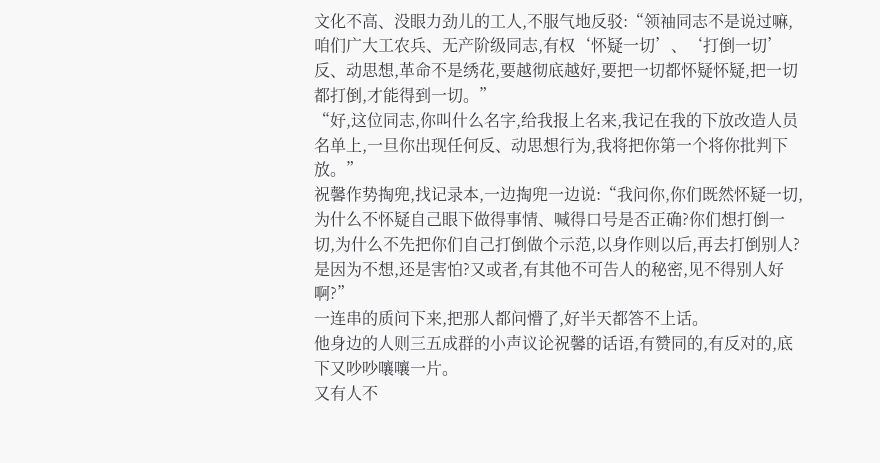文化不高、没眼力劲儿的工人,不服气地反驳:“领袖同志不是说过嘛,咱们广大工农兵、无产阶级同志,有权‘怀疑一切’、‘打倒一切’反、动思想,革命不是绣花,要越彻底越好,要把一切都怀疑怀疑,把一切都打倒,才能得到一切。”
“好,这位同志,你叫什么名字,给我报上名来,我记在我的下放改造人员名单上,一旦你出现任何反、动思想行为,我将把你第一个将你批判下放。”
祝馨作势掏兜,找记录本,一边掏兜一边说:“我问你,你们既然怀疑一切,为什么不怀疑自己眼下做得事情、喊得口号是否正确?你们想打倒一切,为什么不先把你们自己打倒做个示范,以身作则以后,再去打倒别人?是因为不想,还是害怕?又或者,有其他不可告人的秘密,见不得别人好啊?”
一连串的质问下来,把那人都问懵了,好半天都答不上话。
他身边的人则三五成群的小声议论祝馨的话语,有赞同的,有反对的,底下又吵吵嚷嚷一片。
又有人不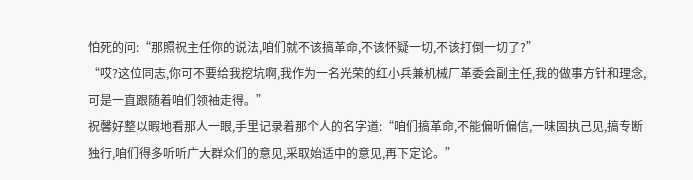怕死的问:“那照祝主任你的说法,咱们就不该搞革命,不该怀疑一切,不该打倒一切了?”
“哎?这位同志,你可不要给我挖坑啊,我作为一名光荣的红小兵兼机械厂革委会副主任,我的做事方针和理念,可是一直跟随着咱们领袖走得。”
祝馨好整以暇地看那人一眼,手里记录着那个人的名字道:“咱们搞革命,不能偏听偏信,一味固执己见,搞专断独行,咱们得多听听广大群众们的意见,采取始适中的意见,再下定论。”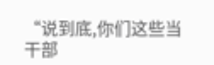“说到底,你们这些当干部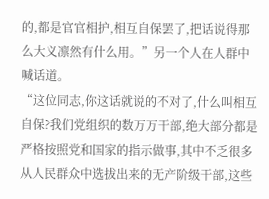的,都是官官相护,相互自保罢了,把话说得那么大义凛然有什么用。”另一个人在人群中喊话道。
“这位同志,你这话就说的不对了,什么叫相互自保?我们党组织的数万万干部,绝大部分都是严格按照党和国家的指示做事,其中不乏很多从人民群众中选拔出来的无产阶级干部,这些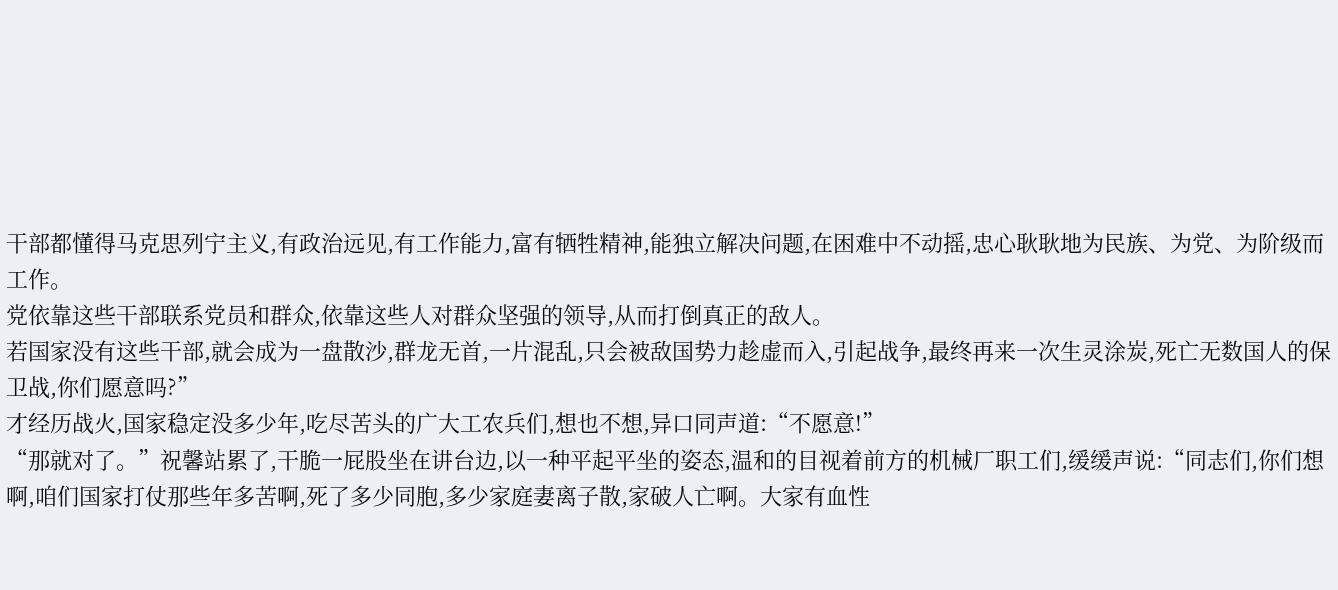干部都懂得马克思列宁主义,有政治远见,有工作能力,富有牺牲精神,能独立解决问题,在困难中不动摇,忠心耿耿地为民族、为党、为阶级而工作。
党依靠这些干部联系党员和群众,依靠这些人对群众坚强的领导,从而打倒真正的敌人。
若国家没有这些干部,就会成为一盘散沙,群龙无首,一片混乱,只会被敌国势力趁虚而入,引起战争,最终再来一次生灵涂炭,死亡无数国人的保卫战,你们愿意吗?”
才经历战火,国家稳定没多少年,吃尽苦头的广大工农兵们,想也不想,异口同声道:“不愿意!”
“那就对了。”祝馨站累了,干脆一屁股坐在讲台边,以一种平起平坐的姿态,温和的目视着前方的机械厂职工们,缓缓声说:“同志们,你们想啊,咱们国家打仗那些年多苦啊,死了多少同胞,多少家庭妻离子散,家破人亡啊。大家有血性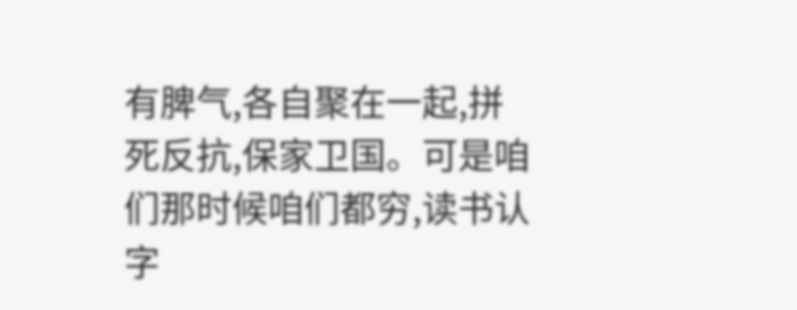有脾气,各自聚在一起,拼死反抗,保家卫国。可是咱们那时候咱们都穷,读书认字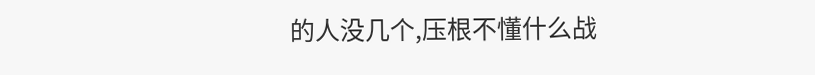的人没几个,压根不懂什么战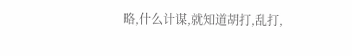略,什么计谋,就知道胡打,乱打,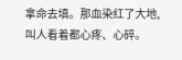拿命去填。那血染红了大地,叫人看着都心疼、心碎。